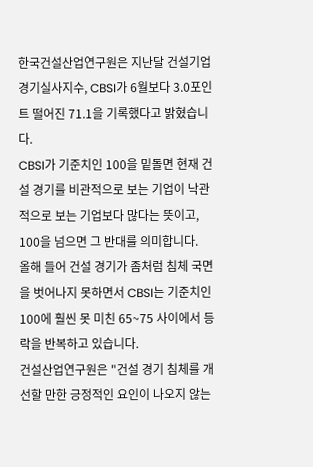한국건설산업연구원은 지난달 건설기업 경기실사지수, CBSI가 6월보다 3.0포인트 떨어진 71.1을 기록했다고 밝혔습니다.
CBSI가 기준치인 100을 밑돌면 현재 건설 경기를 비관적으로 보는 기업이 낙관적으로 보는 기업보다 많다는 뜻이고, 100을 넘으면 그 반대를 의미합니다.
올해 들어 건설 경기가 좀처럼 침체 국면을 벗어나지 못하면서 CBSI는 기준치인 100에 훨씬 못 미친 65~75 사이에서 등락을 반복하고 있습니다.
건설산업연구원은 "건설 경기 침체를 개선할 만한 긍정적인 요인이 나오지 않는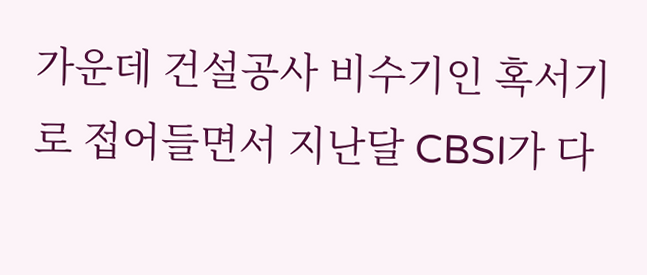가운데 건설공사 비수기인 혹서기로 접어들면서 지난달 CBSI가 다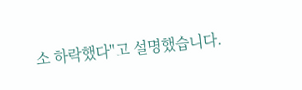소 하락했다"고 설명했습니다.